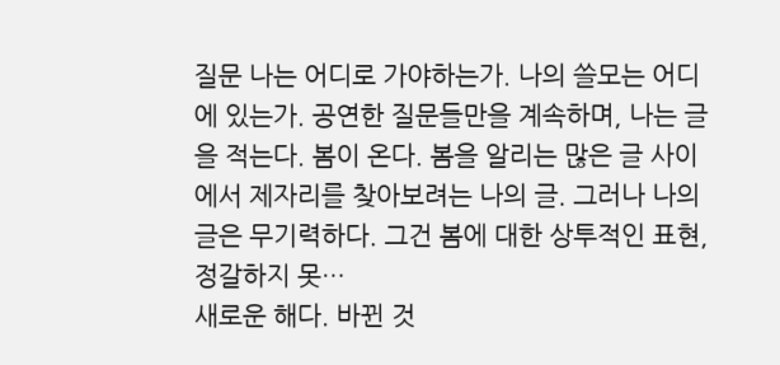질문 나는 어디로 가야하는가. 나의 쓸모는 어디에 있는가. 공연한 질문들만을 계속하며, 나는 글을 적는다. 봄이 온다. 봄을 알리는 많은 글 사이에서 제자리를 찾아보려는 나의 글. 그러나 나의 글은 무기력하다. 그건 봄에 대한 상투적인 표현, 정갈하지 못…
새로운 해다. 바뀐 것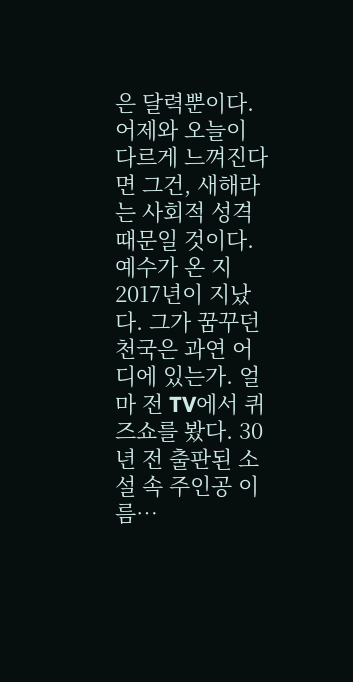은 달력뿐이다. 어제와 오늘이 다르게 느껴진다면 그건, 새해라는 사회적 성격 때문일 것이다. 예수가 온 지 2017년이 지났다. 그가 꿈꾸던 천국은 과연 어디에 있는가. 얼마 전 TV에서 퀴즈쇼를 봤다. 30년 전 출판된 소설 속 주인공 이름…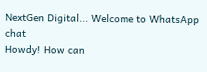NextGen Digital... Welcome to WhatsApp chat
Howdy! How can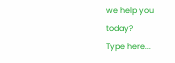we help you today?
Type here...